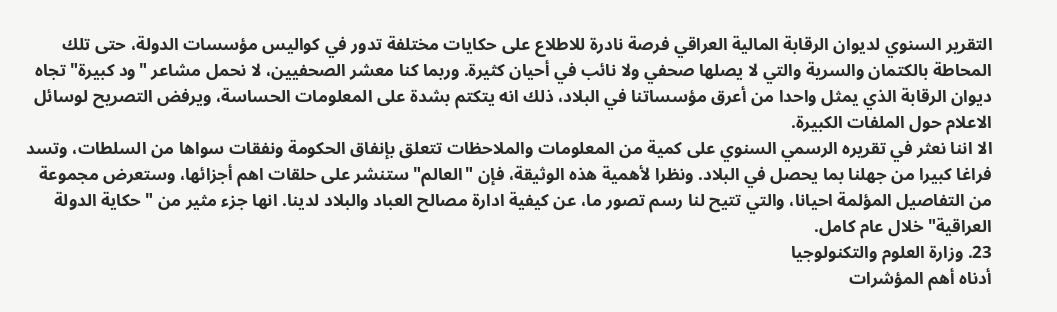التقرير السنوي لديوان الرقابة المالية العراقي فرصة نادرة للاطلاع على حكايات مختلفة تدور في كواليس مؤسسات الدولة، حتى تلك المحاطة بالكتمان والسرية والتي لا يصلها صحفي ولا نائب في أحيان كثيرة. وربما كنا معشر الصحفيين، لا نحمل مشاعر "ود كبيرة" تجاه ديوان الرقابة الذي يمثل واحدا من أعرق مؤسساتنا في البلاد، ذلك انه يتكتم بشدة على المعلومات الحساسة، ويرفض التصريح لوسائل الاعلام حول الملفات الكبيرة.
الا اننا نعثر في تقريره الرسمي السنوي على كمية من المعلومات والملاحظات تتعلق بإنفاق الحكومة ونفقات سواها من السلطات، وتسد فراغا كبيرا من جهلنا بما يحصل في البلاد. ونظرا لأهمية هذه الوثيقة، فإن "العالم" ستنشر على حلقات اهم أجزائها، وستعرض مجموعة من التفاصيل المؤلمة احيانا، والتي تتيح لنا رسم تصور ما، عن كيفية ادارة مصالح العباد والبلاد لدينا. انها جزء مثير من "حكاية الدولة العراقية" خلال عام كامل.
23. وزارة العلوم والتكنولوجيا
أدناه أهم المؤشرات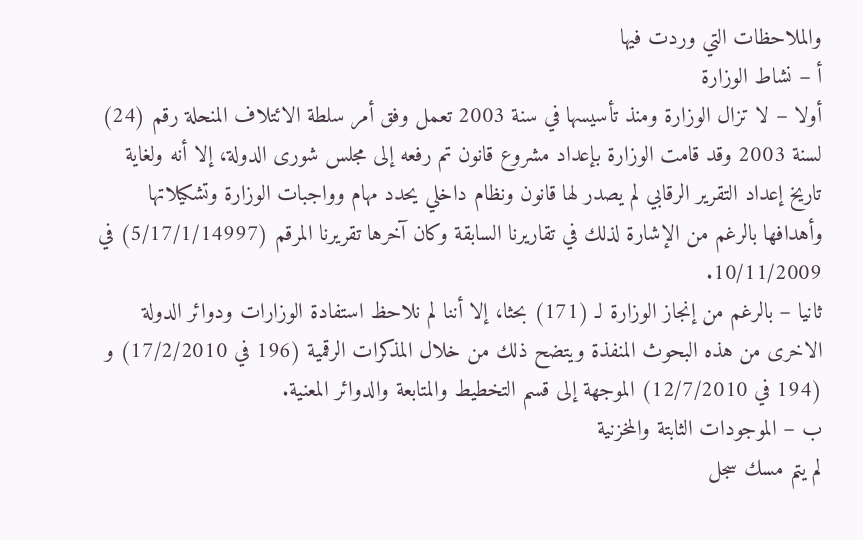والملاحظات التي وردت فيها
أ – نشاط الوزارة
أولا – لا تزال الوزارة ومنذ تأسيسها في سنة 2003 تعمل وفق أمر سلطة الائتلاف المنحلة رقم (24) لسنة 2003 وقد قامت الوزارة بإعداد مشروع قانون تم رفعه إلى مجلس شورى الدولة، إلا أنه ولغاية تاريخ إعداد التقرير الرقابي لم يصدر لها قانون ونظام داخلي يحدد مهام وواجبات الوزارة وتشكيلاتها وأهدافها بالرغم من الإشارة لذلك في تقاريرنا السابقة وكان آخرها تقريرنا المرقم (5/17/1/14997) في 10/11/2009.
ثانيا – بالرغم من إنجاز الوزارة لـ (171) بحثا، إلا أننا لم نلاحظ استفادة الوزارات ودوائر الدولة الاخرى من هذه البحوث المنفذة ويتضح ذلك من خلال المذكرات الرقمية (196 في 17/2/2010) و (194 في 12/7/2010) الموجهة إلى قسم التخطيط والمتابعة والدوائر المعنية.
ب – الموجودات الثابتة والمخزنية
لم يتم مسك سجل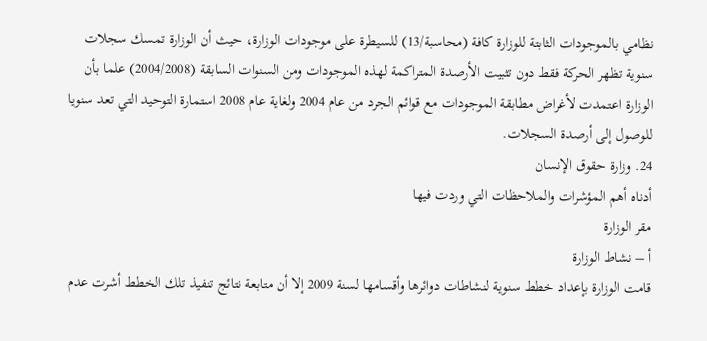نظامي بالموجودات الثابتة للوزارة كافة (محاسبة/13) للسيطرة على موجودات الوزارة، حيث أن الوزارة تمسك سجلات سنوية تظهر الحركة فقط دون تثبيت الأرصدة المتراكمة لهذه الموجودات ومن السنوات السابقة (2004/2008) علما بأن الوزارة اعتمدت لأغراض مطابقة الموجودات مع قوائم الجرد من عام 2004 ولغاية عام 2008 استمارة التوحيد التي تعد سنويا للوصول إلى أرصدة السجلات.
24. وزارة حقوق الإنسان
أدناه أهم المؤشرات والملاحظات التي وردت فيها
مقر الوزارة
أ – نشاط الوزارة
قامت الوزارة بإعداد خطط سنوية لنشاطات دوائرها وأقسامها لسنة 2009 إلا أن متابعة نتائج تنفيذ تلك الخطط أشرت عدم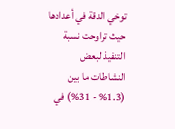توخي الدقة في أعدادها حيث تراوحت نسبة التنفيذ لبعض النشاطات ما بين (1.3% - 31%) في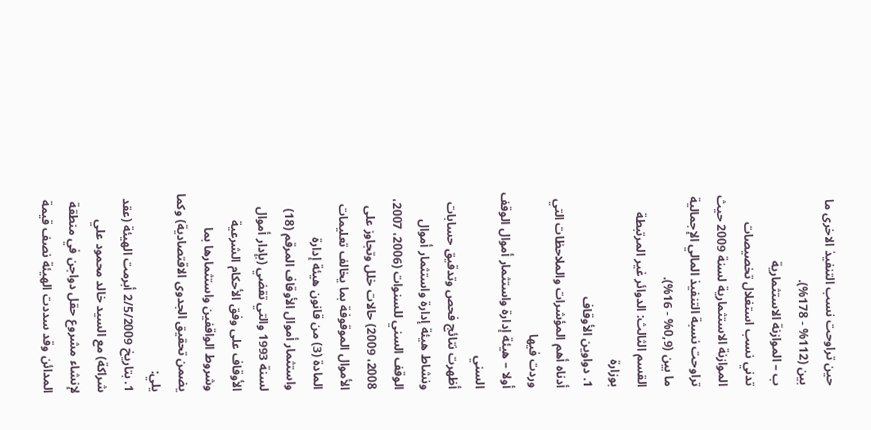حين تراوحت نسب التنفيذ الاخرى ما بين (112% - 178%).
ب – الموازنة الاستثمارية
تدني نسب استغلال تخصيصات الموازنة الاستثمارية لسنة 2009 حيث تراوحت نسبة التنفيذ المالي الإجمالية ما بين (0,9% - 16%).
القسم الثالث: الدوائر غير المرتبطة بوزارة
1. دواوين الأوقاف
أدناه أهم المؤشرات والملاحظات التي وردت فيها
أولا – هيئة إدارة واستثمار أموال الوقف السني
أظهرت نتائج فحص وتدقيق حسابات ونشاط هيئة إدارة واستثمار أموال الوقف السني للسنوات (2006، 2007، 2008، 2009) حالات خلل وتجاوز على الأموال الموقوفة بما يخالف تعليمات المادة (3) من قانون هيئة إدارة واستثمار أموال الأوقاف المرقم (18) لسنة 1993 والتي تقضي (بإدار أموال الأوقاف على وفق الأحكام الشرعية وشروط الواقفين واستثمارها بما يضمن تحقيق الجدوى الاقتصادية) وكما يلي:
1. بتاريخ 2/5/2009 أبرمت الهيئة (عقد شراكة) مع السيد خالد محمود علي لإنشاء مشروع حقل دواجن في منطقة المدائن وقد سددت الهيئة نصف قيمة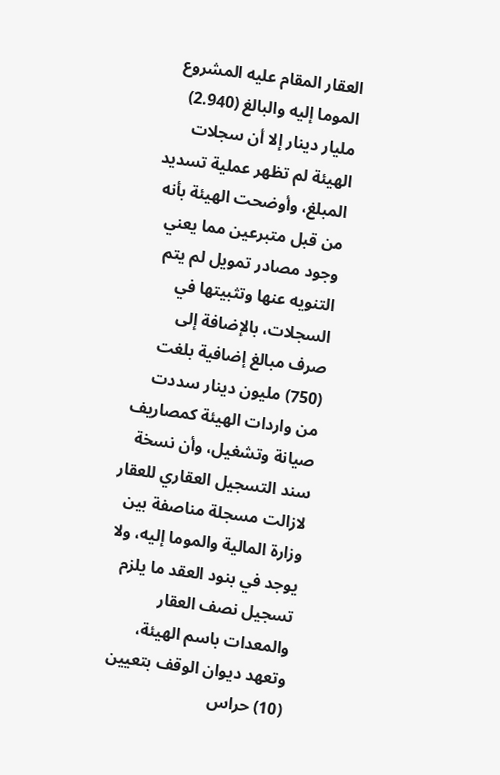العقار المقام عليه المشروع الموما إليه والبالغ (2.940) مليار دينار إلا أن سجلات الهيئة لم تظهر عملية تسديد المبلغ، وأوضحت الهيئة بأنه من قبل متبرعين مما يعني وجود مصادر تمويل لم يتم التنويه عنها وتثبيتها في السجلات، بالإضافة إلى صرف مبالغ إضافية بلغت (750) مليون دينار سددت من واردات الهيئة كمصاريف صيانة وتشغيل، وأن نسخة سند التسجيل العقاري للعقار لازالت مسجلة مناصفة بين وزارة المالية والموما إليه، ولا يوجد في بنود العقد ما يلزم تسجيل نصف العقار والمعدات باسم الهيئة، وتعهد ديوان الوقف بتعيين (10) حراس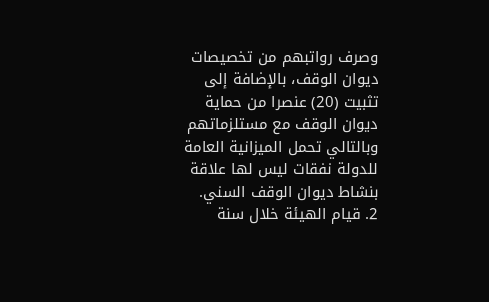وصرف رواتبهم من تخصيصات ديوان الوقف، بالإضافة إلى تثبيت (20) عنصرا من حماية ديوان الوقف مع مستلزماتهم وبالتالي تحمل الميزانية العامة للدولة نفقات ليس لها علاقة بنشاط ديوان الوقف السني.
2. قيام الهيئة خلال سنة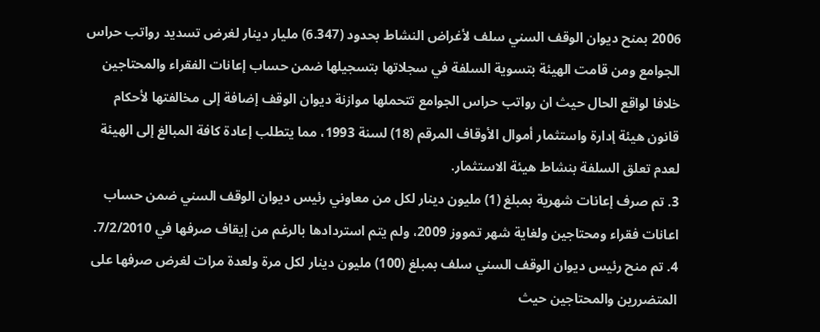2006 بمنح ديوان الوقف السني سلف لأغراض النشاط بحدود (6.347) مليار دينار لغرض تسديد رواتب حراس الجوامع ومن قامت الهيئة بتسوية السلفة في سجلاتها بتسجيلها ضمن حساب إعانات الفقراء والمحتاجين خلافا لواقع الحال حيث ان رواتب حراس الجوامع تتحملها موازنة ديوان الوقف إضافة إلى مخالفتها لأحكام قانون هيئة إدارة واستثمار أموال الأوقاف المرقم (18) لسنة 1993، مما يتطلب إعادة كافة المبالغ إلى الهيئة لعدم تعلق السلفة بنشاط هيئة الاستثمار.
3. تم صرف إعانات شهرية بمبلغ (1) مليون دينار لكل من معاوني رئيس ديوان الوقف السني ضمن حساب اعانات فقراء ومحتاجين ولغاية شهر تمووز 2009، ولم يتم استردادها بالرغم من إيقاف صرفها في 7/2/2010.
4. تم منح رئيس ديوان الوقف السني سلف بمبلغ (100) مليون دينار لكل مرة ولعدة مرات لغرض صرفها على المتضررين والمحتاجين حيث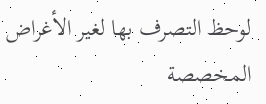لوحظ التصرف بها لغير الأغراض المخصصة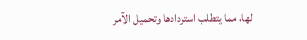لها، مما يتطلب استردادها وتحميل الآمر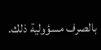بالصرف مسؤولية ذلك.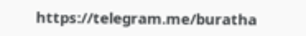https://telegram.me/buratha